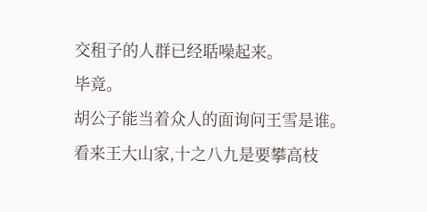交租子的人群已经聒噪起来。
毕竟。
胡公子能当着众人的面询问王雪是谁。
看来王大山家,十之八九是要攀高枝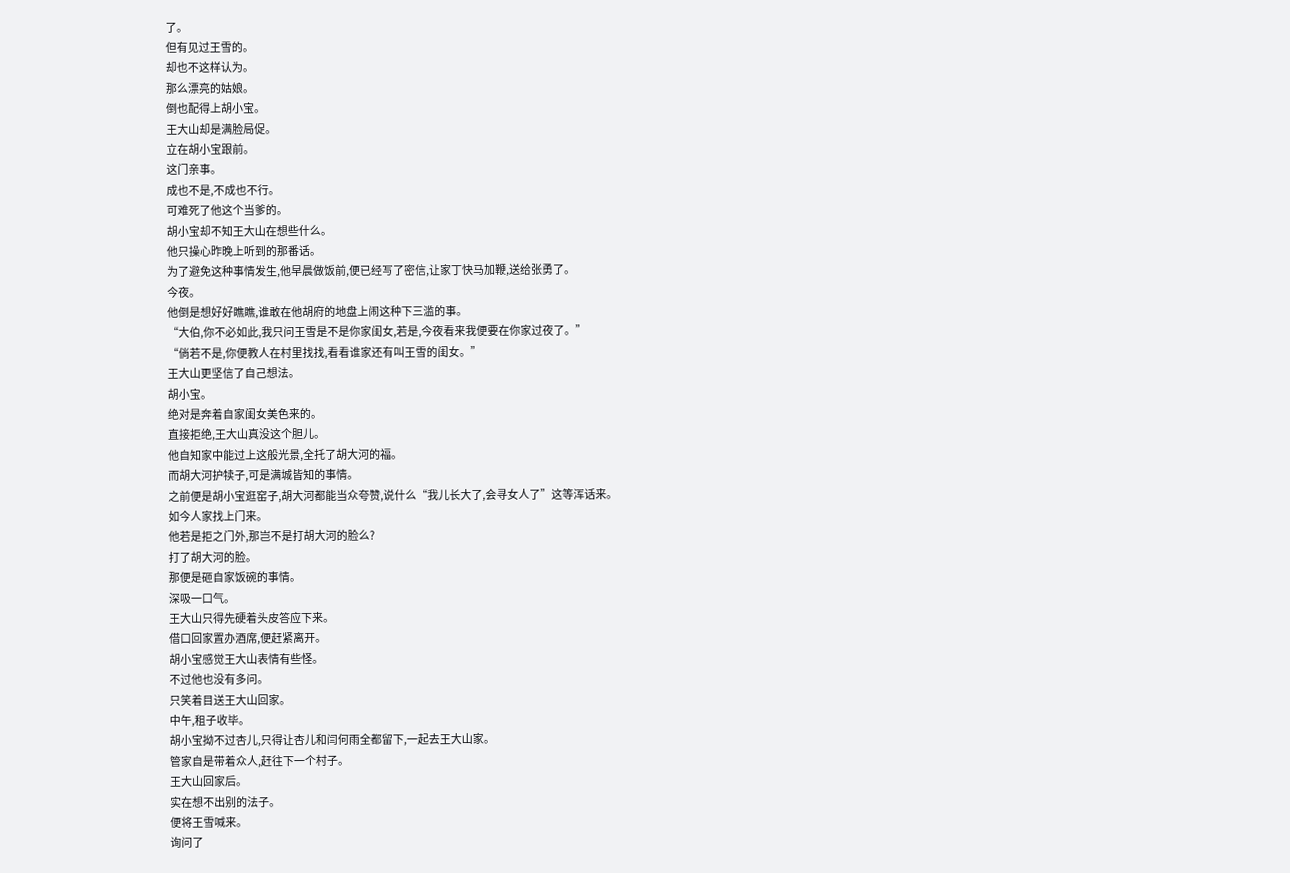了。
但有见过王雪的。
却也不这样认为。
那么漂亮的姑娘。
倒也配得上胡小宝。
王大山却是满脸局促。
立在胡小宝跟前。
这门亲事。
成也不是,不成也不行。
可难死了他这个当爹的。
胡小宝却不知王大山在想些什么。
他只操心昨晚上听到的那番话。
为了避免这种事情发生,他早晨做饭前,便已经写了密信,让家丁快马加鞭,送给张勇了。
今夜。
他倒是想好好瞧瞧,谁敢在他胡府的地盘上闹这种下三滥的事。
“大伯,你不必如此,我只问王雪是不是你家闺女,若是,今夜看来我便要在你家过夜了。”
“倘若不是,你便教人在村里找找,看看谁家还有叫王雪的闺女。”
王大山更坚信了自己想法。
胡小宝。
绝对是奔着自家闺女美色来的。
直接拒绝,王大山真没这个胆儿。
他自知家中能过上这般光景,全托了胡大河的福。
而胡大河护犊子,可是满城皆知的事情。
之前便是胡小宝逛窑子,胡大河都能当众夸赞,说什么“我儿长大了,会寻女人了”这等浑话来。
如今人家找上门来。
他若是拒之门外,那岂不是打胡大河的脸么?
打了胡大河的脸。
那便是砸自家饭碗的事情。
深吸一口气。
王大山只得先硬着头皮答应下来。
借口回家置办酒席,便赶紧离开。
胡小宝感觉王大山表情有些怪。
不过他也没有多问。
只笑着目送王大山回家。
中午,租子收毕。
胡小宝拗不过杏儿,只得让杏儿和闫何雨全都留下,一起去王大山家。
管家自是带着众人,赶往下一个村子。
王大山回家后。
实在想不出别的法子。
便将王雪喊来。
询问了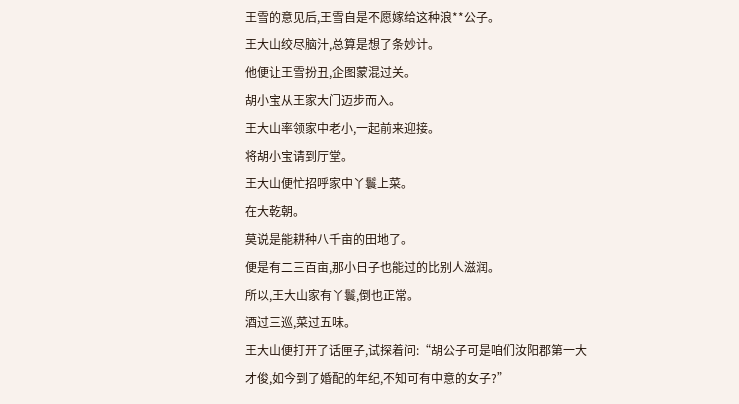王雪的意见后,王雪自是不愿嫁给这种浪**公子。
王大山绞尽脑汁,总算是想了条妙计。
他便让王雪扮丑,企图蒙混过关。
胡小宝从王家大门迈步而入。
王大山率领家中老小,一起前来迎接。
将胡小宝请到厅堂。
王大山便忙招呼家中丫鬟上菜。
在大乾朝。
莫说是能耕种八千亩的田地了。
便是有二三百亩,那小日子也能过的比别人滋润。
所以,王大山家有丫鬟,倒也正常。
酒过三巡,菜过五味。
王大山便打开了话匣子,试探着问:“胡公子可是咱们汝阳郡第一大才俊,如今到了婚配的年纪,不知可有中意的女子?”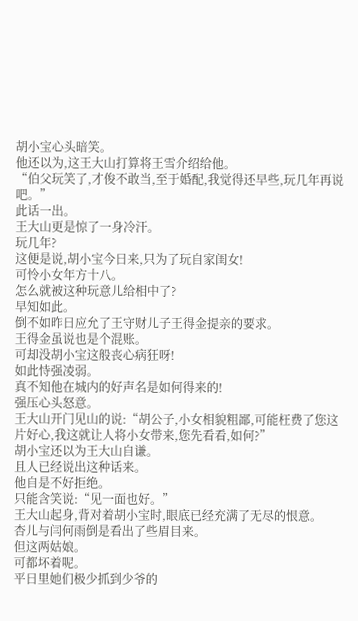胡小宝心头暗笑。
他还以为,这王大山打算将王雪介绍给他。
“伯父玩笑了,才俊不敢当,至于婚配,我觉得还早些,玩几年再说吧。”
此话一出。
王大山更是惊了一身冷汗。
玩几年?
这便是说,胡小宝今日来,只为了玩自家闺女!
可怜小女年方十八。
怎么就被这种玩意儿给相中了?
早知如此。
倒不如昨日应允了王守财儿子王得金提亲的要求。
王得金虽说也是个混账。
可却没胡小宝这般丧心病狂呀!
如此恃强凌弱。
真不知他在城内的好声名是如何得来的!
强压心头怒意。
王大山开门见山的说:“胡公子,小女相貌粗鄙,可能枉费了您这片好心,我这就让人将小女带来,您先看看,如何?”
胡小宝还以为王大山自谦。
且人已经说出这种话来。
他自是不好拒绝。
只能含笑说:“见一面也好。”
王大山起身,背对着胡小宝时,眼底已经充满了无尽的恨意。
杏儿与闫何雨倒是看出了些眉目来。
但这两姑娘。
可都坏着呢。
平日里她们极少抓到少爷的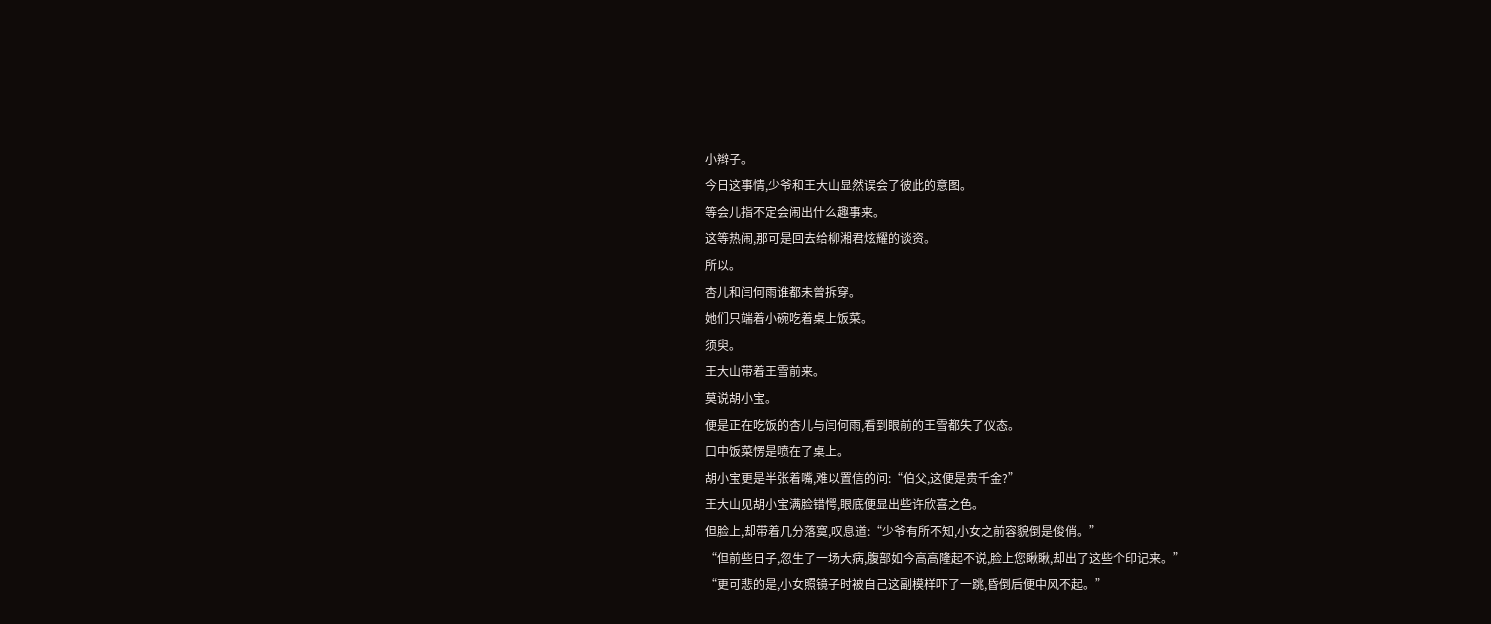小辫子。
今日这事情,少爷和王大山显然误会了彼此的意图。
等会儿指不定会闹出什么趣事来。
这等热闹,那可是回去给柳湘君炫耀的谈资。
所以。
杏儿和闫何雨谁都未曾拆穿。
她们只端着小碗吃着桌上饭菜。
须臾。
王大山带着王雪前来。
莫说胡小宝。
便是正在吃饭的杏儿与闫何雨,看到眼前的王雪都失了仪态。
口中饭菜愣是喷在了桌上。
胡小宝更是半张着嘴,难以置信的问:“伯父,这便是贵千金?”
王大山见胡小宝满脸错愕,眼底便显出些许欣喜之色。
但脸上,却带着几分落寞,叹息道:“少爷有所不知,小女之前容貌倒是俊俏。”
“但前些日子,忽生了一场大病,腹部如今高高隆起不说,脸上您瞅瞅,却出了这些个印记来。”
“更可悲的是,小女照镜子时被自己这副模样吓了一跳,昏倒后便中风不起。”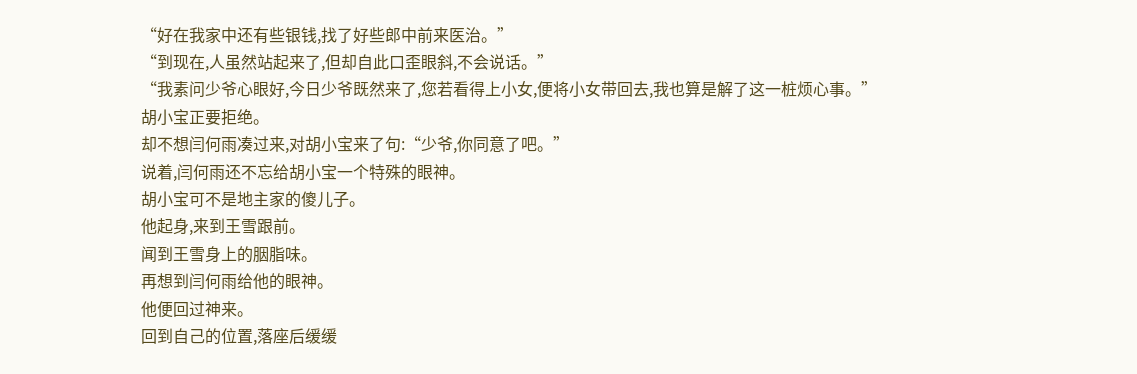“好在我家中还有些银钱,找了好些郎中前来医治。”
“到现在,人虽然站起来了,但却自此口歪眼斜,不会说话。”
“我素问少爷心眼好,今日少爷既然来了,您若看得上小女,便将小女带回去,我也算是解了这一桩烦心事。”
胡小宝正要拒绝。
却不想闫何雨凑过来,对胡小宝来了句:“少爷,你同意了吧。”
说着,闫何雨还不忘给胡小宝一个特殊的眼神。
胡小宝可不是地主家的傻儿子。
他起身,来到王雪跟前。
闻到王雪身上的胭脂味。
再想到闫何雨给他的眼神。
他便回过神来。
回到自己的位置,落座后缓缓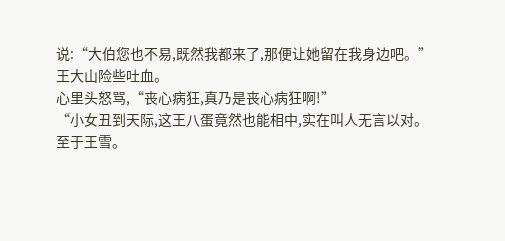说:“大伯您也不易,既然我都来了,那便让她留在我身边吧。”
王大山险些吐血。
心里头怒骂,“丧心病狂,真乃是丧心病狂啊!”
“小女丑到天际,这王八蛋竟然也能相中,实在叫人无言以对。
至于王雪。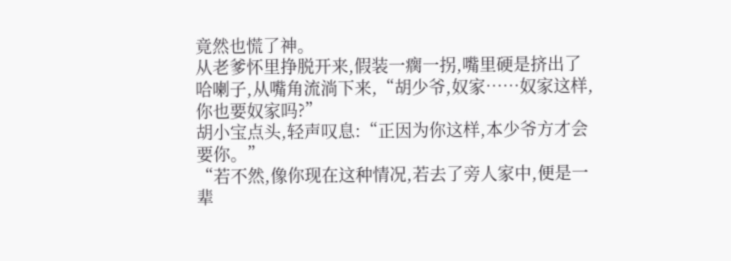竟然也慌了神。
从老爹怀里挣脱开来,假装一瘸一拐,嘴里硬是挤出了哈喇子,从嘴角流淌下来,“胡少爷,奴家……奴家这样,你也要奴家吗?”
胡小宝点头,轻声叹息:“正因为你这样,本少爷方才会要你。”
“若不然,像你现在这种情况,若去了旁人家中,便是一辈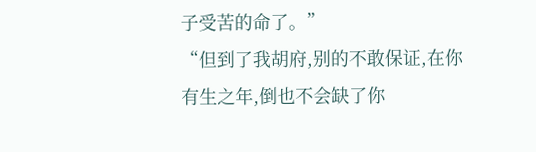子受苦的命了。”
“但到了我胡府,别的不敢保证,在你有生之年,倒也不会缺了你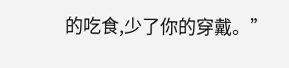的吃食,少了你的穿戴。”